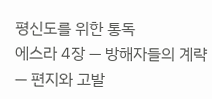평신도를 위한 통독
에스라 4장 — 방해자들의 계략 — 편지와 고발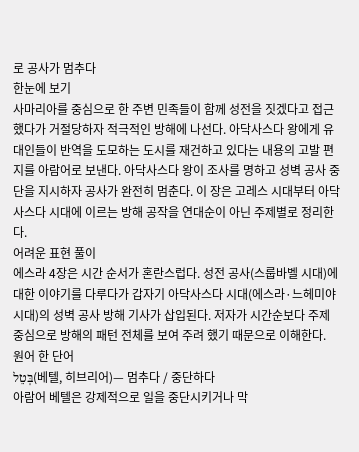로 공사가 멈추다
한눈에 보기
사마리아를 중심으로 한 주변 민족들이 함께 성전을 짓겠다고 접근했다가 거절당하자 적극적인 방해에 나선다. 아닥사스다 왕에게 유대인들이 반역을 도모하는 도시를 재건하고 있다는 내용의 고발 편지를 아람어로 보낸다. 아닥사스다 왕이 조사를 명하고 성벽 공사 중단을 지시하자 공사가 완전히 멈춘다. 이 장은 고레스 시대부터 아닥사스다 시대에 이르는 방해 공작을 연대순이 아닌 주제별로 정리한다.
어려운 표현 풀이
에스라 4장은 시간 순서가 혼란스럽다. 성전 공사(스룹바벨 시대)에 대한 이야기를 다루다가 갑자기 아닥사스다 시대(에스라·느헤미야 시대)의 성벽 공사 방해 기사가 삽입된다. 저자가 시간순보다 주제 중심으로 방해의 패턴 전체를 보여 주려 했기 때문으로 이해한다.
원어 한 단어
בְּטֵל(베텔, 히브리어)— 멈추다 / 중단하다
아람어 베텔은 강제적으로 일을 중단시키거나 막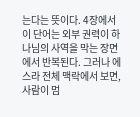는다는 뜻이다. 4장에서 이 단어는 외부 권력이 하나님의 사역을 막는 장면에서 반복된다. 그러나 에스라 전체 맥락에서 보면, 사람이 멈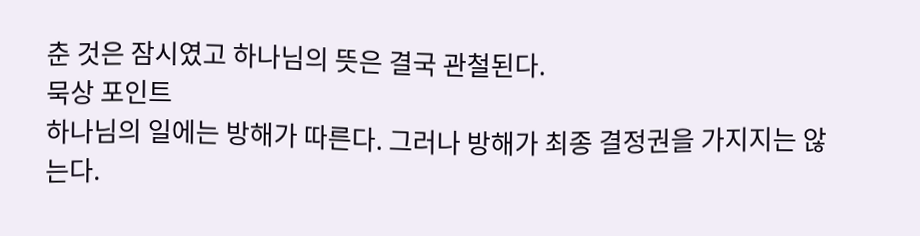춘 것은 잠시였고 하나님의 뜻은 결국 관철된다.
묵상 포인트
하나님의 일에는 방해가 따른다. 그러나 방해가 최종 결정권을 가지지는 않는다.